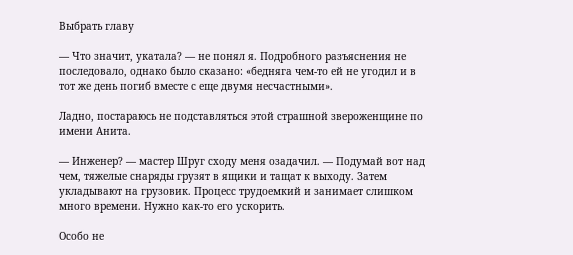Выбрать главу

— Что значит, укатала? — не понял я. Подробного разъяснения не последовало, однако было сказано: «бедняга чем-то ей не угодил и в тот же день погиб вместе с еще двумя несчастными».

Ладно, постараюсь не подставляться этой страшной звероженщине по имени Анита.

— Инженер? — мастер Шруг сходу меня озадачил. — Подумай вот над чем, тяжелые снаряды грузят в ящики и тащат к выходу. Затем укладывают на грузовик. Процесс трудоемкий и занимает слишком много времени. Нужно как-то его ускорить.

Особо не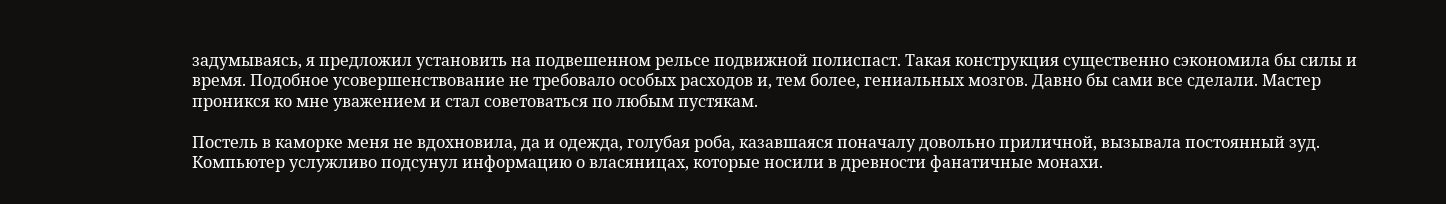задумываясь, я предложил установить на подвешенном рельсе подвижной полиспаст. Такая конструкция существенно сэкономила бы силы и время. Подобное усовершенствование не требовало особых расходов и, тем более, гениальных мозгов. Давно бы сами все сделали. Мастер проникся ко мне уважением и стал советоваться по любым пустякам.

Постель в каморке меня не вдохновила, да и одежда, голубая роба, казавшаяся поначалу довольно приличной, вызывала постоянный зуд. Компьютер услужливо подсунул информацию о власяницах, которые носили в древности фанатичные монахи.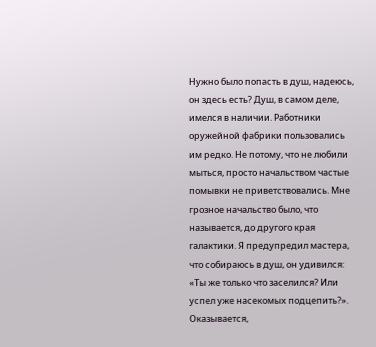Нужно было попасть в душ, надеюсь, он здесь есть? Душ, в самом деле, имелся в наличии. Работники оружейной фабрики пользовались им редко. Не потому, что не любили мыться, просто начальством частые помывки не приветствовались. Мне грозное начальство было, что называется, до другого края галактики. Я предупредил мастера, что собираюсь в душ, он удивился: «Ты же только что заселился? Или успел уже насекомых подцепить?». Оказывается,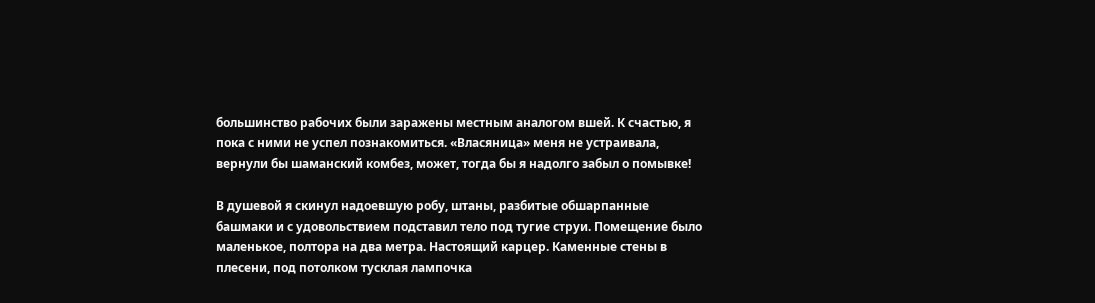большинство рабочих были заражены местным аналогом вшей. К счастью, я пока с ними не успел познакомиться. «Власяница» меня не устраивала, вернули бы шаманский комбез, может, тогда бы я надолго забыл о помывке!

В душевой я скинул надоевшую робу, штаны, разбитые обшарпанные башмаки и с удовольствием подставил тело под тугие струи. Помещение было маленькое, полтора на два метра. Настоящий карцер. Каменные стены в плесени, под потолком тусклая лампочка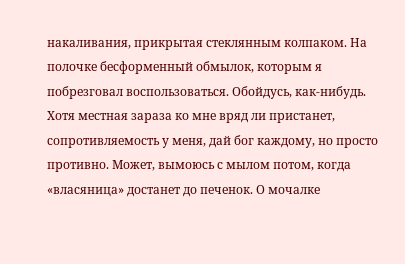накаливания, прикрытая стеклянным колпаком. На полочке бесформенный обмылок, которым я побрезговал воспользоваться. Обойдусь, как-нибудь. Хотя местная зараза ко мне вряд ли пристанет, сопротивляемость у меня, дай бог каждому, но просто противно. Может, вымоюсь с мылом потом, когда «власяница» достанет до печенок. О мочалке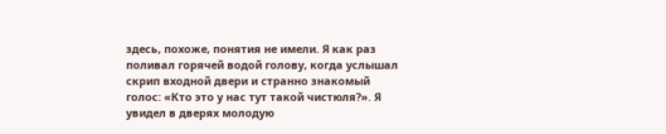здесь, похоже, понятия не имели. Я как раз поливал горячей водой голову, когда услышал скрип входной двери и странно знакомый голос: «Кто это у нас тут такой чистюля?». Я увидел в дверях молодую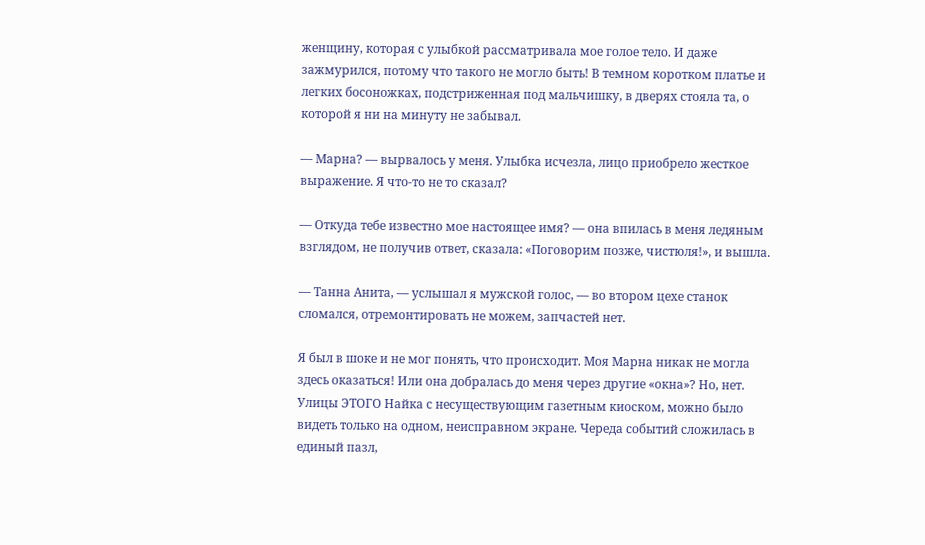женщину, которая с улыбкой рассматривала мое голое тело. И даже зажмурился, потому что такого не могло быть! В темном коротком платье и легких босоножках, подстриженная под мальчишку, в дверях стояла та, о которой я ни на минуту не забывал.

— Марна? — вырвалось у меня. Улыбка исчезла, лицо приобрело жесткое выражение. Я что-то не то сказал?

— Откуда тебе известно мое настоящее имя? — она впилась в меня ледяным взглядом, не получив ответ, сказала: «Поговорим позже, чистюля!», и вышла.

— Танна Анита, — услышал я мужской голос, — во втором цехе станок сломался, отремонтировать не можем, запчастей нет.

Я был в шоке и не мог понять, что происходит. Моя Марна никак не могла здесь оказаться! Или она добралась до меня через другие «окна»? Но, нет. Улицы ЭТОГО Найка с несуществующим газетным киоском, можно было видеть только на одном, неисправном экране. Череда событий сложилась в единый пазл,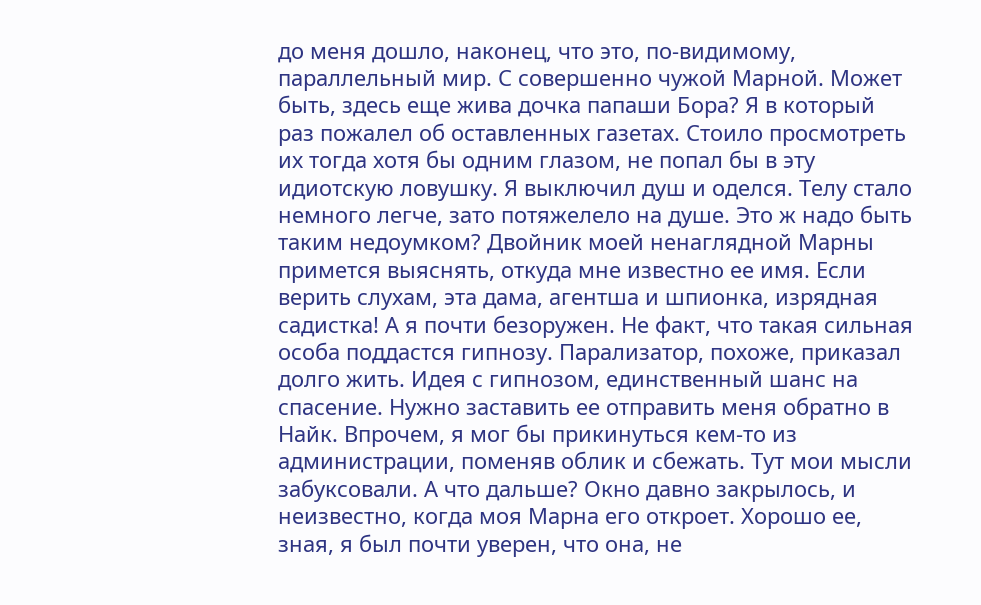до меня дошло, наконец, что это, по-видимому, параллельный мир. С совершенно чужой Марной. Может быть, здесь еще жива дочка папаши Бора? Я в который раз пожалел об оставленных газетах. Стоило просмотреть их тогда хотя бы одним глазом, не попал бы в эту идиотскую ловушку. Я выключил душ и оделся. Телу стало немного легче, зато потяжелело на душе. Это ж надо быть таким недоумком? Двойник моей ненаглядной Марны примется выяснять, откуда мне известно ее имя. Если верить слухам, эта дама, агентша и шпионка, изрядная садистка! А я почти безоружен. Не факт, что такая сильная особа поддастся гипнозу. Парализатор, похоже, приказал долго жить. Идея с гипнозом, единственный шанс на спасение. Нужно заставить ее отправить меня обратно в Найк. Впрочем, я мог бы прикинуться кем-то из администрации, поменяв облик и сбежать. Тут мои мысли забуксовали. А что дальше? Окно давно закрылось, и неизвестно, когда моя Марна его откроет. Хорошо ее, зная, я был почти уверен, что она, не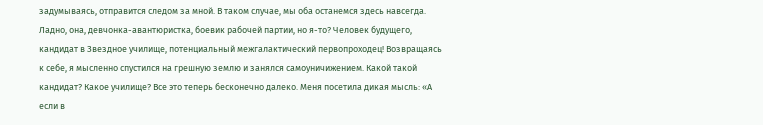задумываясь, отправится следом за мной. В таком случае, мы оба останемся здесь навсегда. Ладно, она, девчонка-авантюристка, боевик рабочей партии, но я-то? Человек будущего, кандидат в Звездное училище, потенциальный межгалактический первопроходец! Возвращаясь к себе, я мысленно спустился на грешную землю и занялся самоуничижением. Какой такой кандидат? Какое училище? Все это теперь бесконечно далеко. Меня посетила дикая мысль: «А если в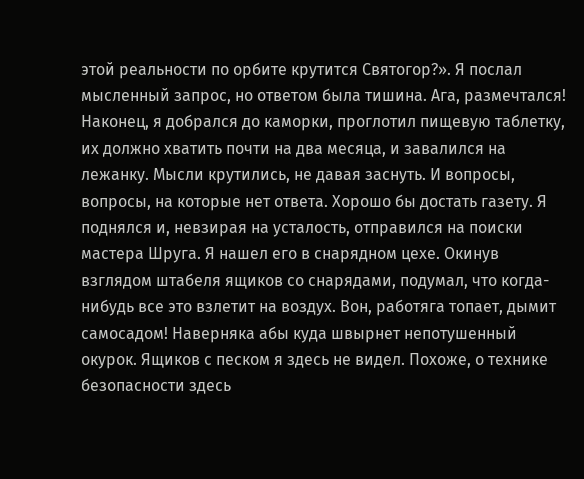этой реальности по орбите крутится Святогор?». Я послал мысленный запрос, но ответом была тишина. Ага, размечтался! Наконец, я добрался до каморки, проглотил пищевую таблетку, их должно хватить почти на два месяца, и завалился на лежанку. Мысли крутились, не давая заснуть. И вопросы, вопросы, на которые нет ответа. Хорошо бы достать газету. Я поднялся и, невзирая на усталость, отправился на поиски мастера Шруга. Я нашел его в снарядном цехе. Окинув взглядом штабеля ящиков со снарядами, подумал, что когда-нибудь все это взлетит на воздух. Вон, работяга топает, дымит самосадом! Наверняка абы куда швырнет непотушенный окурок. Ящиков с песком я здесь не видел. Похоже, о технике безопасности здесь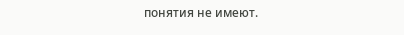понятия не имеют.